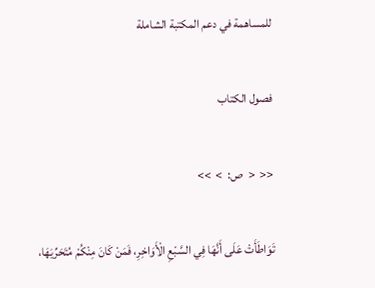للمساهمة في دعم المكتبة الشاملة

فصول الكتاب

<<  <  ص:  >  >>

تَوَاطَأَتْ عَلَى أَنَّهَا فِي السَّبْعِ الْأَوَاخِرِ، فَمَنْ كَانَ مِنْكُمْ مُتَحَرِّيَهَا،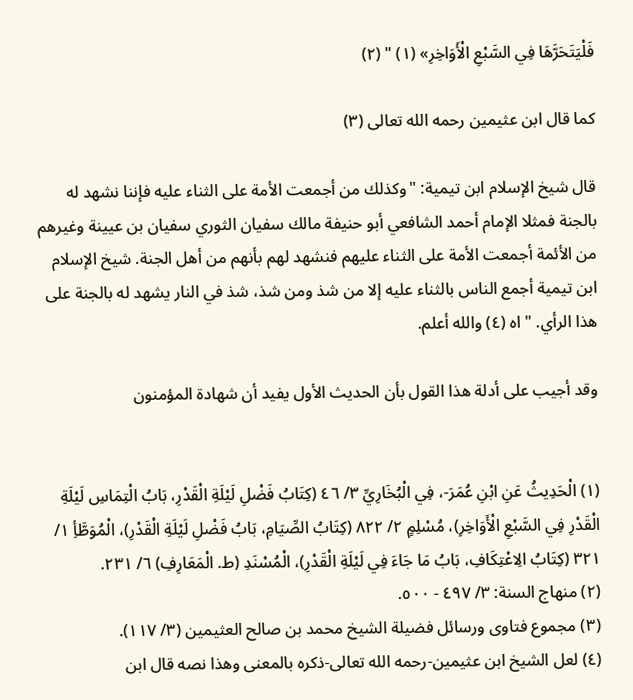فَلْيَتَحَرَّهَا فِي السَّبْعِ الْأَوَاخِرِ» (١) " (٢)

كما قال ابن عثيمين رحمه الله تعالى (٣)

قال شيخ الإسلام ابن تيمية: "وكذلك من أجمعت الأمة على الثناء عليه فإننا نشهد له بالجنة فمثلا الإمام أحمد الشافعي أبو حنيفة مالك سفيان الثوري سفيان بن عيينة وغيرهم من الأئمة أجمعت الأمة على الثناء عليهم فنشهد لهم بأنهم من أهل الجنة. شيخ الإسلام ابن تيمية أجمع الناس بالثناء عليه إلا من شذ ومن شذ، شذ في النار يشهد له بالجنة على هذا الرأي. " اه (٤) والله أعلم.

وقد أجيب على أدلة هذا القول بأن الحديث الأول يفيد أن شهادة المؤمنون


(١) الْحَدِيثُ عَنِ ابْنِ عُمَرَ-، فِي الْبُخَارِيِّ ٣/ ٤٦ (كِتَابُ فَضْلِ لَيْلَةِ الْقَدْرِ، بَابُ الْتِمَاسِ لَيْلَةِ الْقَدْرِ فِي السَّبْعِ الْأَوَاخِرِ)، مُسْلِمٍ ٢/ ٨٢٢ (كِتَابُ الصِّيَامِ، بَابُ فَضْلِ لَيْلَةِ الْقَدْرِ)، الْمُوَطَّأِ ١/ ٣٢١ (كِتَابُ الِاعْتِكَافِ، بَابُ مَا جَاءَ فِي لَيْلَةِ الْقَدْرِ)، الْمُسْنَدِ (ط. الْمَعَارِفِ) ٦/ ٢٣١.
(٢) منهاج السنة: ٣/ ٤٩٧ - ٥٠٠.
(٣) مجموع فتاوى ورسائل فضيلة الشيخ محمد بن صالح العثيمين (٣/ ١١٧).
(٤) لعل الشيخ ابن عثيمين-رحمه الله تعالى-ذكره بالمعنى وهذا نصه قال ابن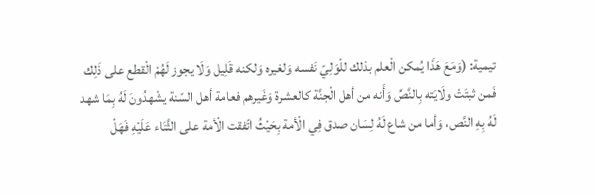تيمية: (وَمَعَ هَذَا يُمكن الْعلم بذلك للْوَلِيّ نَفسه وَلغيره وَلكنه قَلِيل وَلَا يجوز لَهُمْ الْقطع على ذَلِك فَمن ثبتَتْ ولَايَته بِالنَّصِّ وَأَنه من أهل الْجنَّة كالعشرة وَغَيرهم فعامة أهل السّنة يشْهدُونَ لَهُ بِمَا شهد لَهُ بِهِ النَّص، وَأما من شاع لَهُ لِسَان صدق فِي الْأمة بِحَيْثُ اتّفقت الْأمة على الثَّنَاء عَلَيْهِ فَهَلْ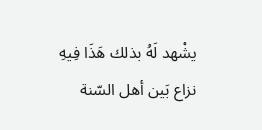يشْهد لَهُ بذلك هَذَا فِيهِ نزاع بَين أهل السّنة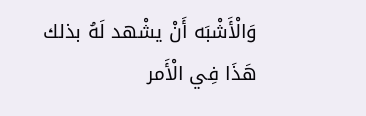وَالْأَشْبَه أَنْ يشْهد لَهُ بذلك هَذَا فِي الْأَمر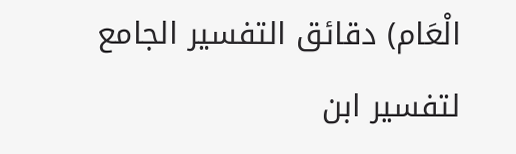الْعَام) دقائق التفسير الجامع لتفسير ابن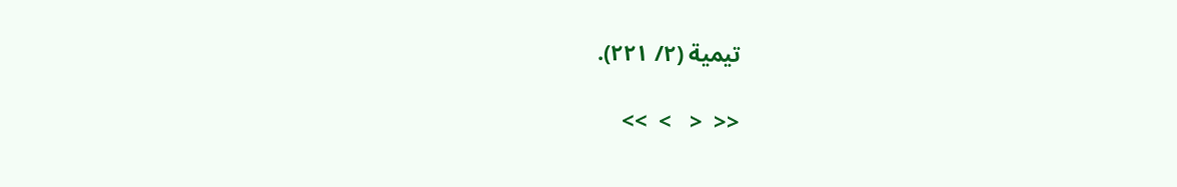تيمية (٢/ ٢٢١).

<<  <   >  >>